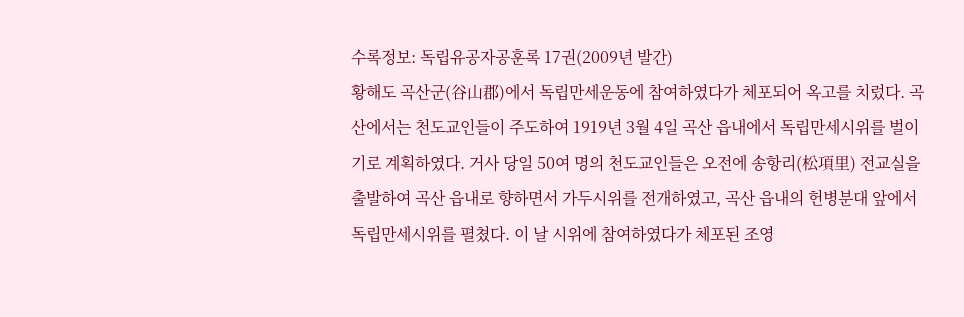수록정보: 독립유공자공훈록 17권(2009년 발간)
황해도 곡산군(谷山郡)에서 독립만세운동에 참여하였다가 체포되어 옥고를 치렀다. 곡산에서는 천도교인들이 주도하여 1919년 3월 4일 곡산 읍내에서 독립만세시위를 벌이기로 계획하였다. 거사 당일 50여 명의 천도교인들은 오전에 송항리(松項里) 전교실을 출발하여 곡산 읍내로 향하면서 가두시위를 전개하였고, 곡산 읍내의 헌병분대 앞에서 독립만세시위를 펼쳤다. 이 날 시위에 참여하였다가 체포된 조영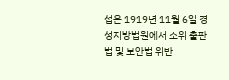섭은 1919년 11월 6일 경성지방법원에서 소위 출판법 및 보안법 위반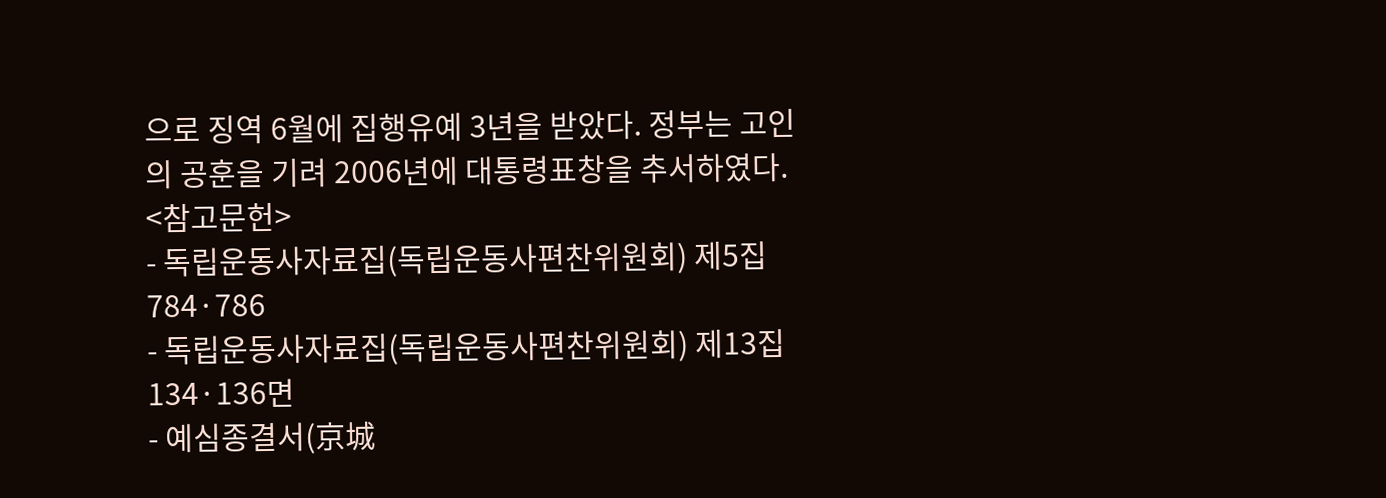으로 징역 6월에 집행유예 3년을 받았다. 정부는 고인의 공훈을 기려 2006년에 대통령표창을 추서하였다.
<참고문헌>
- 독립운동사자료집(독립운동사편찬위원회) 제5집 784·786
- 독립운동사자료집(독립운동사편찬위원회) 제13집 134·136면
- 예심종결서(京城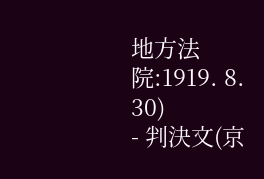地方法院:1919. 8. 30)
- 判決文(京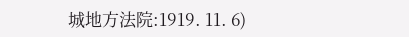城地方法院:1919. 11. 6)